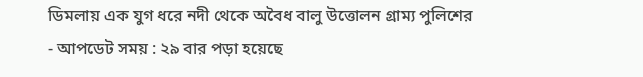ডিমলায় এক যুগ ধরে নদী থেকে অবৈধ বালু উত্তোলন গ্রাম্য পুলিশের
- আপডেট সময় : ২৯ বার পড়া হয়েছে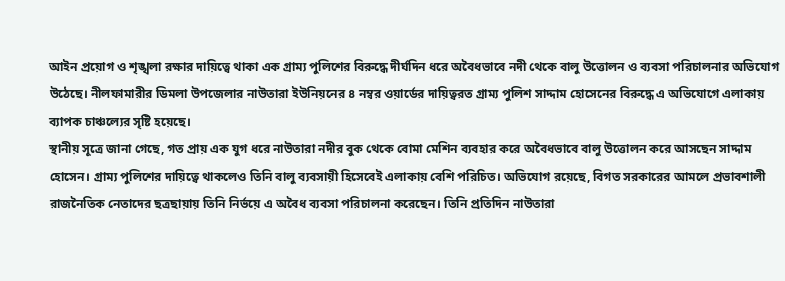আইন প্রয়োগ ও শৃঙ্খলা রক্ষার দায়িত্বে থাকা এক গ্রাম্য পুলিশের বিরুদ্ধে দীর্ঘদিন ধরে অবৈধভাবে নদী থেকে বালু উত্তোলন ও ব্যবসা পরিচালনার অভিযোগ উঠেছে। নীলফামারীর ডিমলা উপজেলার নাউতারা ইউনিয়নের ৪ নম্বর ওয়ার্ডের দায়িত্বরত গ্রাম্য পুলিশ সাদ্দাম হোসেনের বিরুদ্ধে এ অভিযোগে এলাকায় ব্যাপক চাঞ্চল্যের সৃষ্টি হয়েছে।
স্থানীয় সূত্রে জানা গেছে, গত প্রায় এক যুগ ধরে নাউতারা নদীর বুক থেকে বোমা মেশিন ব্যবহার করে অবৈধভাবে বালু উত্তোলন করে আসছেন সাদ্দাম হোসেন। গ্রাম্য পুলিশের দায়িত্বে থাকলেও তিনি বালু ব্যবসায়ী হিসেবেই এলাকায় বেশি পরিচিত। অভিযোগ রয়েছে, বিগত সরকারের আমলে প্রভাবশালী রাজনৈতিক নেতাদের ছত্রছায়ায় তিনি নির্ভয়ে এ অবৈধ ব্যবসা পরিচালনা করেছেন। তিনি প্রতিদিন নাউতারা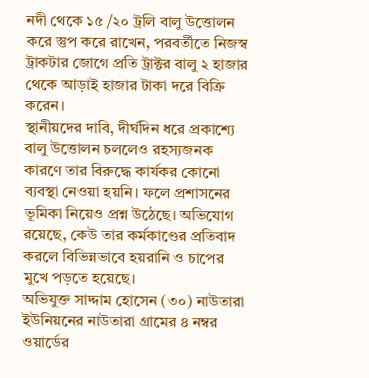নদী থেকে ১৫ /২০ ট্রলি বালু উত্তোলন করে স্তুপ করে রাখেন, পরবর্তীতে নিজস্ব ট্রাকটার জোগে প্রতি ট্রাক্টর বালু ২ হাজার থেকে আড়াই হাজার টাকা দরে বিক্রি করেন।
স্থানীয়দের দাবি, দীর্ঘদিন ধরে প্রকাশ্যে বালু উত্তোলন চললেও রহস্যজনক কারণে তার বিরুদ্ধে কার্যকর কোনো ব্যবস্থা নেওয়া হয়নি। ফলে প্রশাসনের ভূমিকা নিয়েও প্রশ্ন উঠেছে। অভিযোগ রয়েছে, কেউ তার কর্মকাণ্ডের প্রতিবাদ করলে বিভিন্নভাবে হয়রানি ও চাপের মুখে পড়তে হয়েছে।
অভিযুক্ত সাদ্দাম হোসেন (৩০) নাউতারা ইউনিয়নের নাউতারা গ্রামের ৪ নম্বর ওয়ার্ডের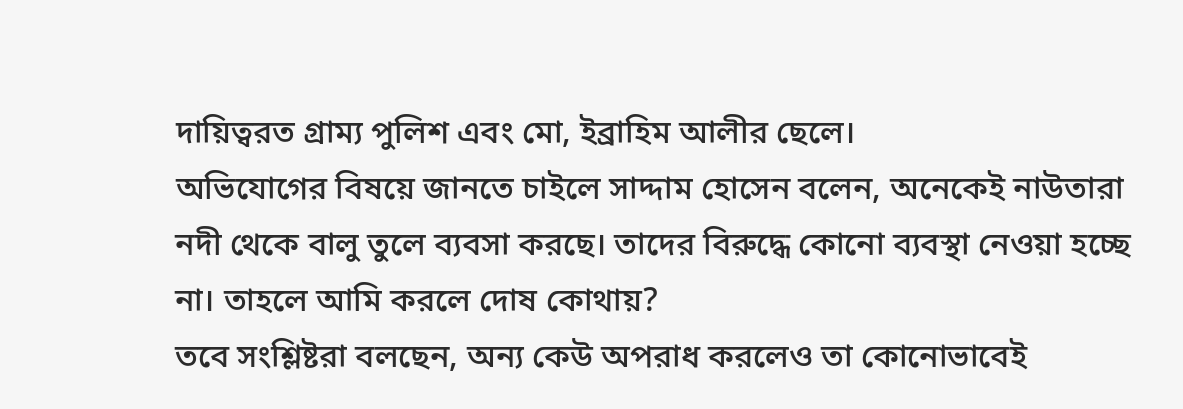দায়িত্বরত গ্রাম্য পুলিশ এবং মো, ইব্রাহিম আলীর ছেলে।
অভিযোগের বিষয়ে জানতে চাইলে সাদ্দাম হোসেন বলেন, অনেকেই নাউতারা নদী থেকে বালু তুলে ব্যবসা করছে। তাদের বিরুদ্ধে কোনো ব্যবস্থা নেওয়া হচ্ছে না। তাহলে আমি করলে দোষ কোথায়?
তবে সংশ্লিষ্টরা বলছেন, অন্য কেউ অপরাধ করলেও তা কোনোভাবেই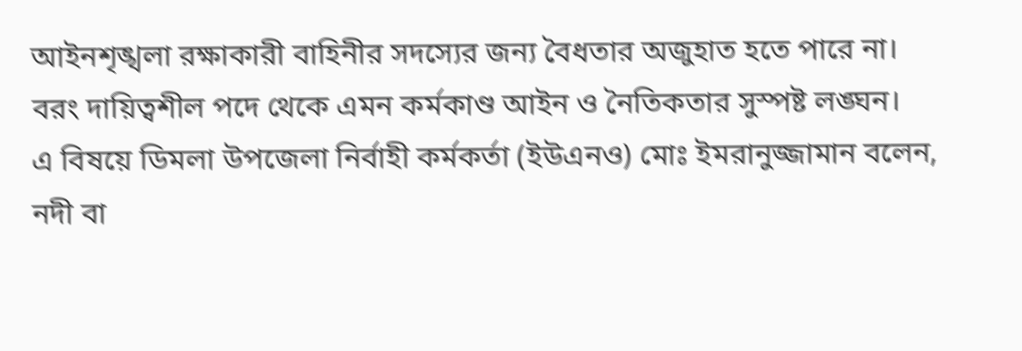আইনশৃঙ্খলা রক্ষাকারী বাহিনীর সদস্যের জন্য বৈধতার অজুহাত হতে পারে না। বরং দায়িত্বশীল পদে থেকে এমন কর্মকাণ্ড আইন ও নৈতিকতার সুস্পষ্ট লঙ্ঘন।
এ বিষয়ে ডিমলা উপজেলা নির্বাহী কর্মকর্তা (ইউএনও) মোঃ ইমরানুজ্জামান বলেন, নদী বা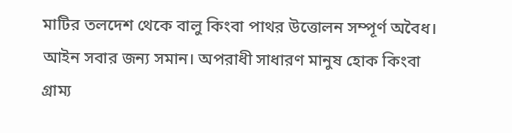মাটির তলদেশ থেকে বালু কিংবা পাথর উত্তোলন সম্পূর্ণ অবৈধ। আইন সবার জন্য সমান। অপরাধী সাধারণ মানুষ হোক কিংবা গ্রাম্য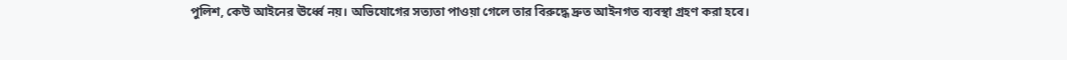পুলিশ, কেউ আইনের ঊর্ধ্বে নয়। অভিযোগের সত্যতা পাওয়া গেলে তার বিরুদ্ধে দ্রুত আইনগত ব্যবস্থা গ্রহণ করা হবে।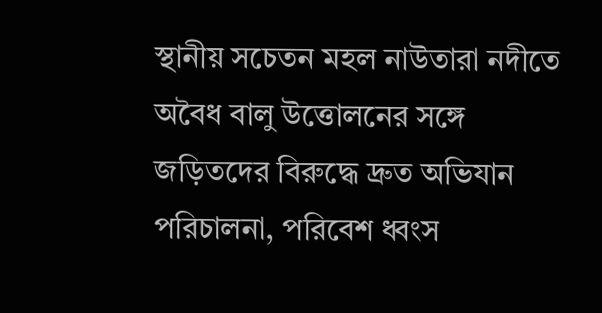স্থানীয় সচেতন মহল নাউতারা নদীতে অবৈধ বালু উত্তোলনের সঙ্গে জড়িতদের বিরুদ্ধে দ্রুত অভিযান পরিচালনা, পরিবেশ ধ্বংস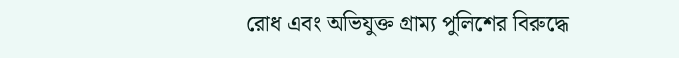রোধ এবং অভিযুক্ত গ্রাম্য পুলিশের বিরুদ্ধে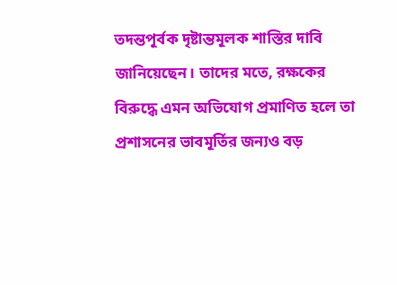তদন্তপূর্বক দৃষ্টান্তমূলক শাস্তির দাবি জানিয়েছেন। তাদের মতে, রক্ষকের বিরুদ্ধে এমন অভিযোগ প্রমাণিত হলে তা প্রশাসনের ভাবমূর্তির জন্যও বড়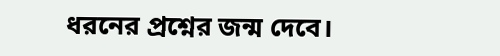ধরনের প্রশ্নের জন্ম দেবে।